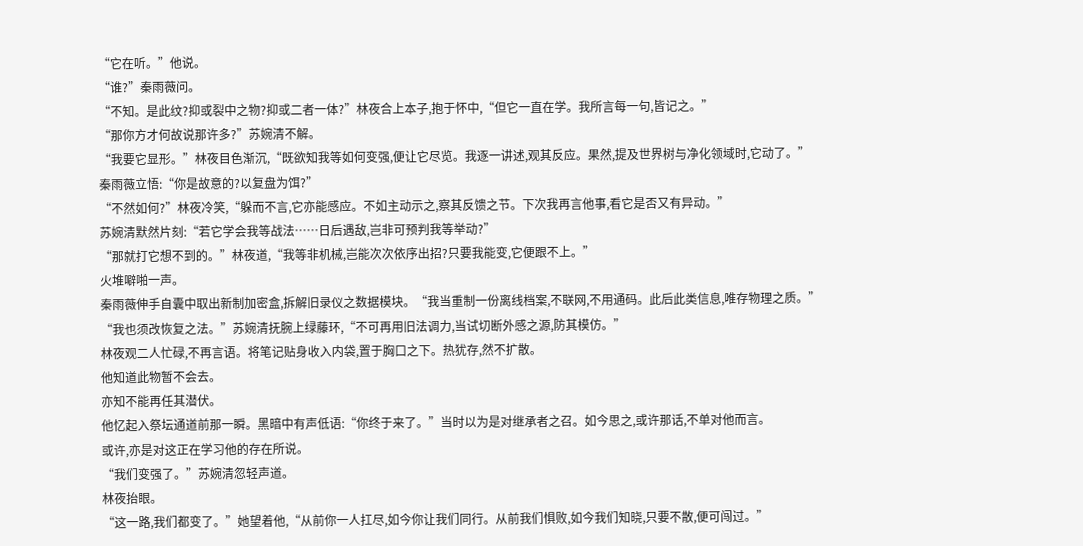“它在听。”他说。
“谁?”秦雨薇问。
“不知。是此纹?抑或裂中之物?抑或二者一体?”林夜合上本子,抱于怀中,“但它一直在学。我所言每一句,皆记之。”
“那你方才何故说那许多?”苏婉清不解。
“我要它显形。”林夜目色渐沉,“既欲知我等如何变强,便让它尽览。我逐一讲述,观其反应。果然,提及世界树与净化领域时,它动了。”
秦雨薇立悟:“你是故意的?以复盘为饵?”
“不然如何?”林夜冷笑,“躲而不言,它亦能感应。不如主动示之,察其反馈之节。下次我再言他事,看它是否又有异动。”
苏婉清默然片刻:“若它学会我等战法……日后遇敌,岂非可预判我等举动?”
“那就打它想不到的。”林夜道,“我等非机械,岂能次次依序出招?只要我能变,它便跟不上。”
火堆噼啪一声。
秦雨薇伸手自囊中取出新制加密盒,拆解旧录仪之数据模块。“我当重制一份离线档案,不联网,不用通码。此后此类信息,唯存物理之质。”
“我也须改恢复之法。”苏婉清抚腕上绿藤环,“不可再用旧法调力,当试切断外感之源,防其模仿。”
林夜观二人忙碌,不再言语。将笔记贴身收入内袋,置于胸口之下。热犹存,然不扩散。
他知道此物暂不会去。
亦知不能再任其潜伏。
他忆起入祭坛通道前那一瞬。黑暗中有声低语:“你终于来了。”当时以为是对继承者之召。如今思之,或许那话,不单对他而言。
或许,亦是对这正在学习他的存在所说。
“我们变强了。”苏婉清忽轻声道。
林夜抬眼。
“这一路,我们都变了。”她望着他,“从前你一人扛尽,如今你让我们同行。从前我们惧败,如今我们知晓,只要不散,便可闯过。”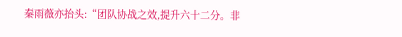秦雨薇亦抬头:“团队协战之效,提升六十二分。非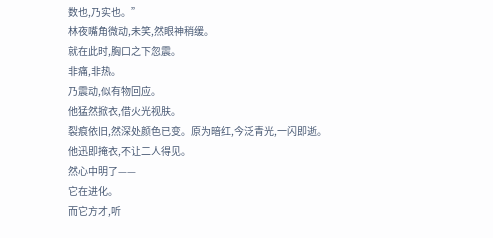数也,乃实也。”
林夜嘴角微动,未笑,然眼神稍缓。
就在此时,胸口之下忽震。
非痛,非热。
乃震动,似有物回应。
他猛然掀衣,借火光视肤。
裂痕依旧,然深处颜色已变。原为暗红,今泛青光,一闪即逝。
他迅即掩衣,不让二人得见。
然心中明了——
它在进化。
而它方才,听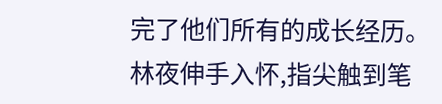完了他们所有的成长经历。
林夜伸手入怀,指尖触到笔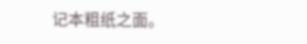记本粗纸之面。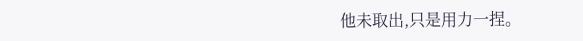他未取出,只是用力一捏。